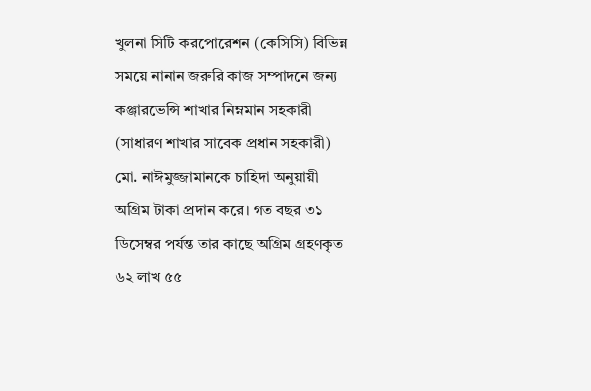খুলনা সিটি করপোরেশন (কেসিসি) বিভিন্ন সময়ে নানান জরুরি কাজ সম্পাদনে জন্য কঞ্জারভেন্সি শাখার নিম্নমান সহকারী (সাধারণ শাখার সাবেক প্রধান সহকারী) মো. নাঈমুজ্জামানকে চাহিদা অনুয়ায়ী অগ্রিম টাকা প্রদান করে। গত বছর ৩১ ডিসেম্বর পর্যন্ত তার কাছে অগ্রিম গ্রহণকৃত ৬২ লাখ ৫৫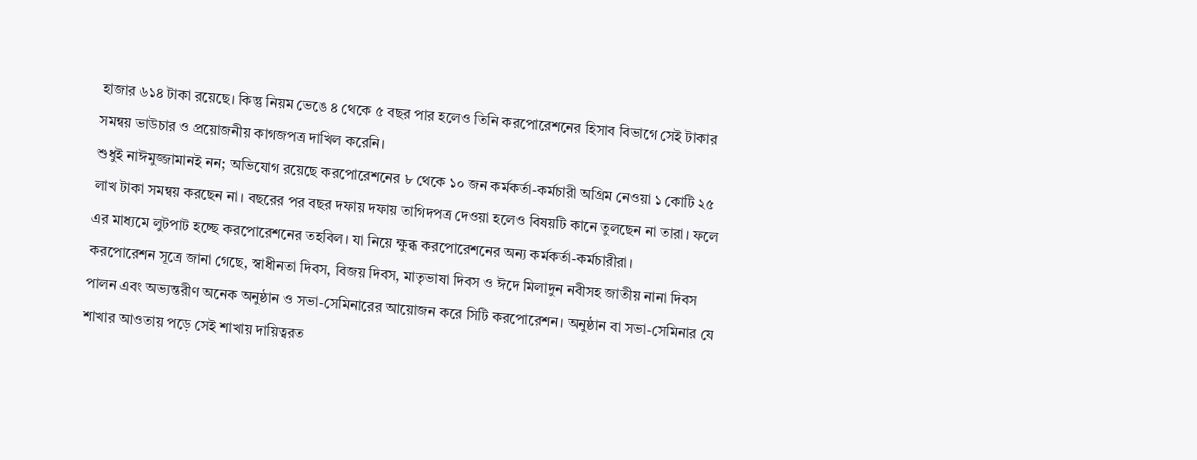হাজার ৬১৪ টাকা রয়েছে। কিন্তু নিয়ম ভেঙে ৪ থেকে ৫ বছর পার হলেও তিনি করপোরেশনের হিসাব বিভাগে সেই টাকার সমন্বয় ভাউচার ও প্রয়োজনীয় কাগজপত্র দাখিল করেনি।
শুধুই নাঈমুজ্জামানই নন; অভিযোগ রয়েছে করপোরেশনের ৮ থেকে ১০ জন কর্মকর্তা-কর্মচারী অগ্রিম নেওয়া ১ কোটি ২৫ লাখ টাকা সমন্বয় করছেন না। বছরের পর বছর দফায় দফায় তাগিদপত্র দেওয়া হলেও বিষয়টি কানে তুলছেন না তারা। ফলে এর মাধ্যমে লুটপাট হচ্ছে করপোরেশনের তহবিল। যা নিয়ে ক্ষুব্ধ করপোরেশনের অন্য কর্মকর্তা-কর্মচারীরা।
করপোরেশন সূত্রে জানা গেছে, স্বাধীনতা দিবস, বিজয় দিবস, মাতৃভাষা দিবস ও ঈদে মিলাদুন নবীসহ জাতীয় নানা দিবস পালন এবং অভ্যন্তরীণ অনেক অনুষ্ঠান ও সভা-সেমিনারের আয়োজন করে সিটি করপোরেশন। অনুষ্ঠান বা সভা-সেমিনার যে শাখার আওতায় পড়ে সেই শাখায় দায়িত্বরত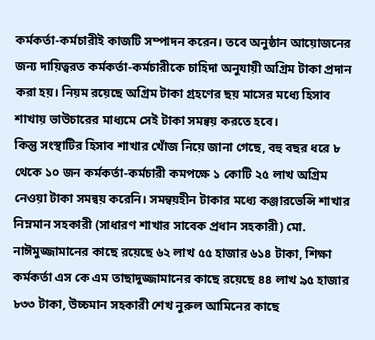কর্মকর্তা-কর্মচারীই কাজটি সম্পাদন করেন। তবে অনুষ্ঠান আয়োজনের জন্য দায়িত্বরত কর্মকর্তা-কর্মচারীকে চাহিদা অনুযায়ী অগ্রিম টাকা প্রদান করা হয়। নিয়ম রয়েছে অগ্রিম টাকা গ্রহণের ছয় মাসের মধ্যে হিসাব শাখায় ভাউচারের মাধ্যমে সেই টাকা সমন্বয় করতে হবে।
কিন্তু সংস্থাটির হিসাব শাখার খোঁজ নিয়ে জানা গেছে, বহু বছর ধরে ৮ থেকে ১০ জন কর্মকর্তা-কর্মচারী কমপক্ষে ১ কোটি ২৫ লাখ অগ্রিম নেওয়া টাকা সমন্বয় করেনি। সমন্বয়হীন টাকার মধ্যে কঞ্জারভেন্সি শাখার নিম্নমান সহকারী (সাধারণ শাখার সাবেক প্রধান সহকারী) মো. নাঈমুজ্জামানের কাছে রয়েছে ৬২ লাখ ৫৫ হাজার ৬১৪ টাকা, শিক্ষা কর্মকর্তা এস কে এম তাছাদুজ্জামানের কাছে রয়েছে ৪৪ লাখ ৯৫ হাজার ৮৩৩ টাকা, উচ্চমান সহকারী শেখ নুরুল আমিনের কাছে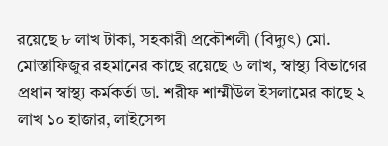রয়েছে ৮ লাখ টাকা, সহকারী প্রকৌশলী (বিদ্যুৎ) মো. মোস্তাফিজুর রহমানের কাছে রয়েছে ৬ লাখ, স্বাস্থ্য বিভাগের প্রধান স্বাস্থ্য কর্মকর্তা ডা. শরীফ শাম্মীউল ইসলামের কাছে ২ লাখ ১০ হাজার, লাইসেন্স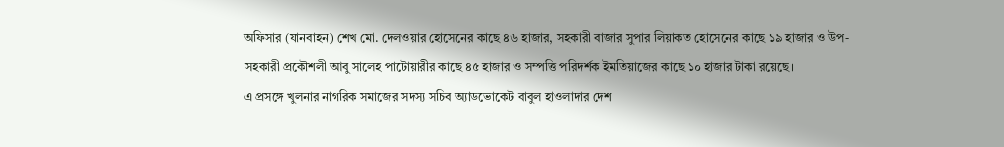অফিসার (যানবাহন) শেখ মো. দেলওয়ার হোসেনের কাছে ৪৬ হাজার, সহকারী বাজার সুপার লিয়াকত হোসেনের কাছে ১৯ হাজার ও উপ-সহকারী প্রকৌশলী আবু সালেহ পাটোয়ারীর কাছে ৪৫ হাজার ও সম্পত্তি পরিদর্শক ইমতিয়াজের কাছে ১০ হাজার টাকা রয়েছে।
এ প্রসঙ্গে খুলনার নাগরিক সমাজের সদস্য সচিব অ্যাডভোকেট বাবুল হাওলাদার দেশ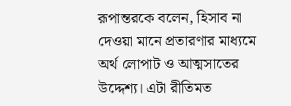রূপান্তরকে বলেন, হিসাব না দেওয়া মানে প্রতারণার মাধ্যমে অর্থ লোপাট ও আত্মসাতের উদ্দেশ্য। এটা রীতিমত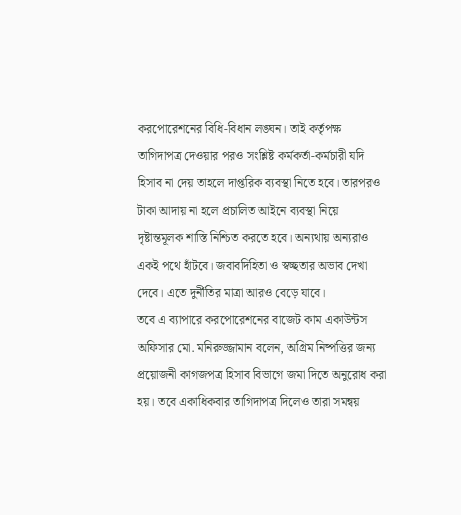করপোরেশনের বিধি-বিধান লঙ্ঘন। তাই কর্তৃপক্ষ তাগিদাপত্র দেওয়ার পরও সংশ্লিষ্ট কর্মকর্তা-কর্মচারী যদি হিসাব না দেয় তাহলে দাপ্তরিক ব্যবস্থা নিতে হবে। তারপরও টাকা আদায় না হলে প্রচালিত আইনে ব্যবস্থা নিয়ে দৃষ্টান্তমূলক শাস্তি নিশ্চিত করতে হবে। অন্যথায় অন্যরাও একই পথে হাঁটবে। জবাবদিহিতা ও স্বচ্ছতার অভাব দেখা দেবে। এতে দুর্নীতির মাত্রা আরও বেড়ে যাবে।
তবে এ ব্যাপারে করপোরেশনের বাজেট কাম একাউন্টস অফিসার মো. মনিরুজ্জামান বলেন, অগ্রিম নিষ্পত্তির জন্য প্রয়োজনী কাগজপত্র হিসাব বিভাগে জমা দিতে অনুরোধ করা হয়। তবে একাধিকবার তাগিদাপত্র দিলেও তারা সমন্বয়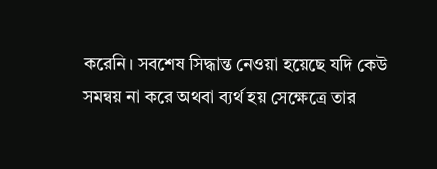করেনি। সবশেষ সিদ্ধান্ত নেওয়া হয়েছে যদি কেউ সমন্বয় না করে অথবা ব্যর্থ হয় সেক্ষেত্রে তার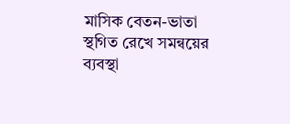মাসিক বেতন-ভাতা স্থগিত রেখে সমন্বয়ের ব্যবস্থা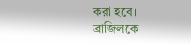করা হবে।
ব্রাজিলকে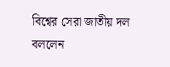বিশ্বের সেরা জাতীয় দল বললেন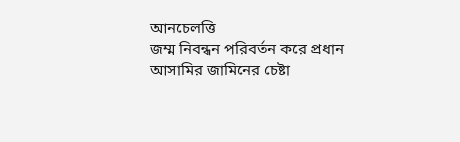আনচেলত্তি
জম্ম নিবন্ধন পরিবর্তন করে প্রধান আসামির জামিনের চেষ্টা